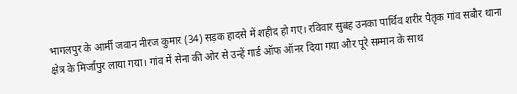भागलपुर के आर्मी जवान नीरज कुमार (34) सड़क हादसे में शहीद हो गए। रविवार सुबह उनका पार्थिव शरीर पैतृक गांव सबौर थाना क्षेत्र के मिर्जापुर लाया गया। गांव में सेना की ओर से उन्हें गार्ड ऑफ ऑनर दिया गया और पूरे सम्मान के साथ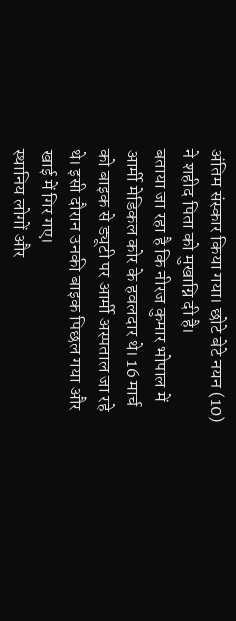अंतिम संस्कार किया गया। छोटे बेटे नयन (10) ने शहीद पिता को मुखाग्नि दी है।
बताया जा रहा है कि नीरज कुमार भोपाल में आर्मी मेडिकल कोर के हवलदार थे। 16 मार्च को बाइक से ड्यूटी पर आर्मी अस्पताल जा रहे थे। इसी दौरान उनकी बाइक पिछल गया और खाई में गिर गए।
स्थानिय लोगों और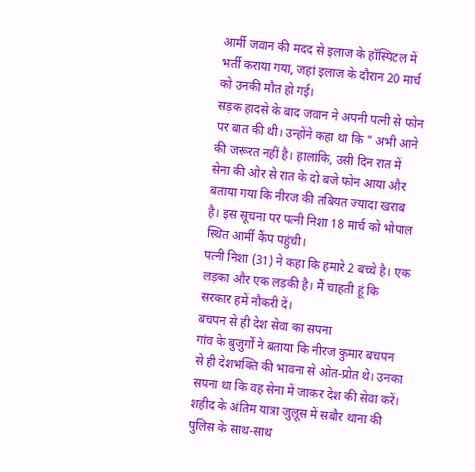आर्मी जवान की मदद से इलाज के हॉस्पिटल में भर्ती कराया गया, जहां इलाज के दौरान 20 मार्च को उनकी मौत हो गई।
सड़क हादसे के बाद जवान ने अपनी पत्नी से फोन पर बात की थी। उन्होंने कहा था कि " अभी आने की जरूरत नहीं है। हालांकि, उसी दिन रात में सेना की ओर से रात के दो बजे फोन आया और बताया गया कि नीरज की तबियत ज्यादा खराब है। इस सूचना पर पत्नी निशा 18 मार्च को भोपाल स्थित आर्मी कैंप पहुंची।
पत्नी निशा (31) ने कहा कि हमारे 2 बच्चे है। एक लड़का और एक लड़की है। मैं चाहती हूं कि सरकार हमें नौकरी दें।
बचपन से ही देश सेवा का सपना
गांव के बुजुर्गों ने बताया कि नीरज कुमार बचपन से ही देशभक्ति की भावना से ओत-प्रोत थे। उनका सपना था कि वह सेना में जाकर देश की सेवा करें। शहीद के अंतिम यात्रा जुलूस में सबौर थाना की पुलिस के साथ-साथ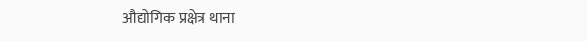औद्योगिक प्रक्षेत्र थाना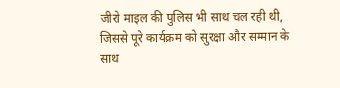जीरो माइल की पुलिस भी साथ चल रही थी, जिससे पूरे कार्यक्रम को सुरक्षा और सम्मान के साथ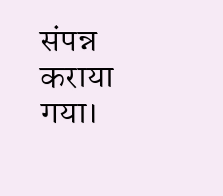संपन्न कराया गया।